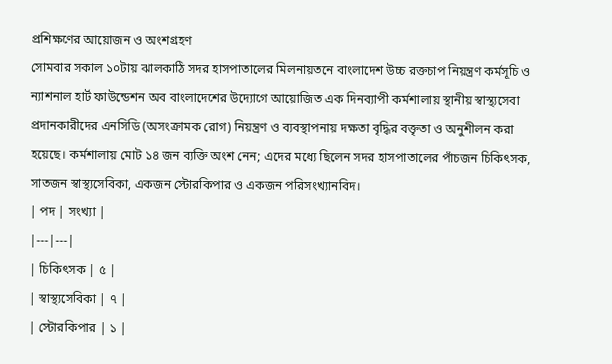প্রশিক্ষণের আয়োজন ও অংশগ্রহণ
সোমবার সকাল ১০টায় ঝালকাঠি সদর হাসপাতালের মিলনায়তনে বাংলাদেশ উচ্চ রক্তচাপ নিয়ন্ত্রণ কর্মসূচি ও ন্যাশনাল হার্ট ফাউন্ডেশন অব বাংলাদেশের উদ্যোগে আয়োজিত এক দিনব্যাপী কর্মশালায় স্থানীয় স্বাস্থ্যসেবা প্রদানকারীদের এনসিডি (অসংক্রামক রোগ) নিয়ন্ত্রণ ও ব্যবস্থাপনায় দক্ষতা বৃদ্ধির বক্তৃতা ও অনুশীলন করা হয়েছে। কর্মশালায় মোট ১৪ জন ব্যক্তি অংশ নেন; এদের মধ্যে ছিলেন সদর হাসপাতালের পাঁচজন চিকিৎসক, সাতজন স্বাস্থ্যসেবিকা, একজন স্টোরকিপার ও একজন পরিসংখ্যানবিদ।
| পদ | সংখ্যা |
|---|---|
| চিকিৎসক | ৫ |
| স্বাস্থ্যসেবিকা | ৭ |
| স্টোরকিপার | ১ |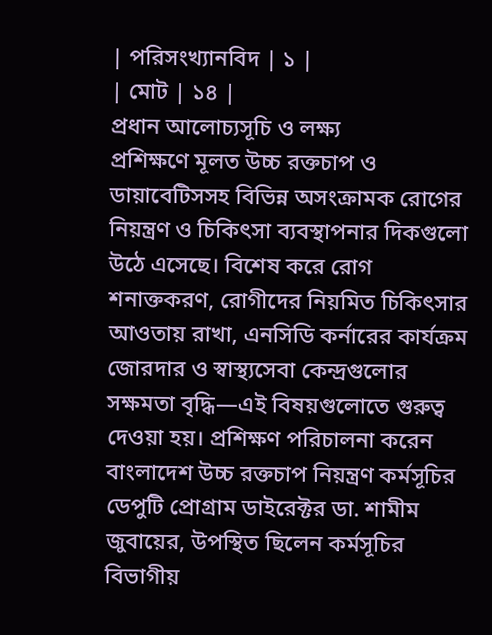| পরিসংখ্যানবিদ | ১ |
| মোট | ১৪ |
প্রধান আলোচ্যসূচি ও লক্ষ্য
প্রশিক্ষণে মূলত উচ্চ রক্তচাপ ও ডায়াবেটিসসহ বিভিন্ন অসংক্রামক রোগের নিয়ন্ত্রণ ও চিকিৎসা ব্যবস্থাপনার দিকগুলো উঠে এসেছে। বিশেষ করে রোগ শনাক্তকরণ, রোগীদের নিয়মিত চিকিৎসার আওতায় রাখা, এনসিডি কর্নারের কার্যক্রম জোরদার ও স্বাস্থ্যসেবা কেন্দ্রগুলোর সক্ষমতা বৃদ্ধি—এই বিষয়গুলোতে গুরুত্ব দেওয়া হয়। প্রশিক্ষণ পরিচালনা করেন বাংলাদেশ উচ্চ রক্তচাপ নিয়ন্ত্রণ কর্মসূচির ডেপুটি প্রোগ্রাম ডাইরেক্টর ডা. শামীম জুবায়ের, উপস্থিত ছিলেন কর্মসূচির বিভাগীয়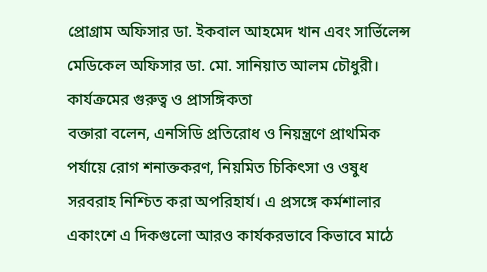প্রোগ্রাম অফিসার ডা. ইকবাল আহমেদ খান এবং সার্ভিলেন্স মেডিকেল অফিসার ডা. মো. সানিয়াত আলম চৌধুরী।
কার্যক্রমের গুরুত্ব ও প্রাসঙ্গিকতা
বক্তারা বলেন, এনসিডি প্রতিরোধ ও নিয়ন্ত্রণে প্রাথমিক পর্যায়ে রোগ শনাক্তকরণ, নিয়মিত চিকিৎসা ও ওষুধ সরবরাহ নিশ্চিত করা অপরিহার্য। এ প্রসঙ্গে কর্মশালার একাংশে এ দিকগুলো আরও কার্যকরভাবে কিভাবে মাঠে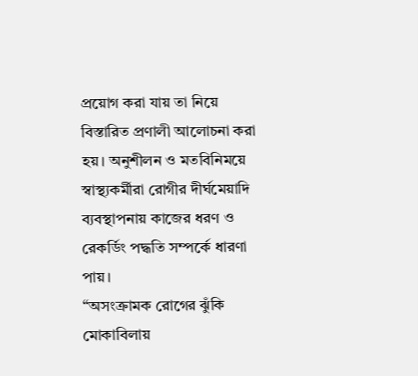প্রয়োগ করা যায় তা নিয়ে বিস্তারিত প্রণালী আলোচনা করা হয়। অনুশীলন ও মতবিনিময়ে স্বাস্থ্যকর্মীরা রোগীর দীর্ঘমেয়াদি ব্যবস্থাপনায় কাজের ধরণ ও রেকর্ডিং পদ্ধতি সম্পর্কে ধারণা পায়।
“অসংক্রামক রোগের ঝুঁকি মোকাবিলায়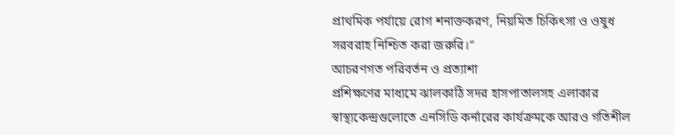প্রাথমিক পর্যায়ে রোগ শনাক্তকরণ, নিয়মিত চিকিৎসা ও ওষুধ সরবরাহ নিশ্চিত করা জরুরি।”
আচরণগত পরিবর্তন ও প্রত্যাশা
প্রশিক্ষণের মাধ্যমে ঝালকাঠি সদর হাসপাতালসহ এলাকার স্বাস্থ্যকেন্দ্রগুলোতে এনসিডি কর্নারের কার্যক্রমকে আরও গতিশীল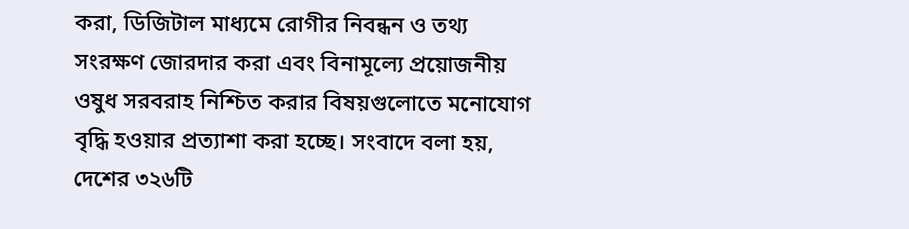করা, ডিজিটাল মাধ্যমে রোগীর নিবন্ধন ও তথ্য সংরক্ষণ জোরদার করা এবং বিনামূল্যে প্রয়োজনীয় ওষুধ সরবরাহ নিশ্চিত করার বিষয়গুলোতে মনোযোগ বৃদ্ধি হওয়ার প্রত্যাশা করা হচ্ছে। সংবাদে বলা হয়, দেশের ৩২৬টি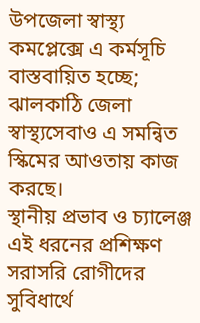উপজেলা স্বাস্থ্য কমপ্লেক্সে এ কর্মসূচি বাস্তবায়িত হচ্ছে; ঝালকাঠি জেলা স্বাস্থ্যসেবাও এ সমন্বিত স্কিমের আওতায় কাজ করছে।
স্থানীয় প্রভাব ও চ্যালেঞ্জ
এই ধরনের প্রশিক্ষণ সরাসরি রোগীদের সুবিধার্থে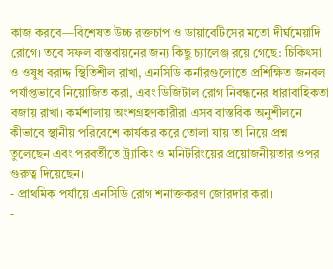কাজ করবে—বিশেষত উচ্চ রক্তচাপ ও ডায়াবেটিসের মতো দীর্ঘমেয়াদি রোগে। তবে সফল বাস্তবায়নের জন্য কিছু চ্যালেঞ্জ রয়ে গেছে: চিকিৎসা ও ওষুধ বরাদ্দ স্থিতিশীল রাখা, এনসিডি কর্নারগুলোতে প্রশিক্ষিত জনবল পর্যাপ্তভাবে নিয়োজিত করা, এবং ডিজিটাল রোগ নিবন্ধনের ধারাবাহিকতা বজায় রাখা। কর্মশালায় অংশগ্রহণকারীরা এসব বাস্তবিক অনুশীলনে কীভাবে স্থানীয় পরিবেশে কার্যকর করে তোলা যায় তা নিয়ে প্রশ্ন তুলেছেন এবং পরবর্তীতে ট্র্যাকিং ও মনিটরিংয়ের প্রয়োজনীয়তার ওপর গুরুত্ব দিয়েছেন।
- প্রাথমিক পর্যায়ে এনসিডি রোগ শনাক্তকরণ জোরদার করা।
-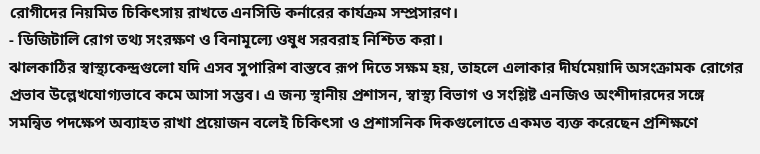রোগীদের নিয়মিত চিকিৎসায় রাখতে এনসিডি কর্নারের কার্যক্রম সম্প্রসারণ।
- ডিজিটালি রোগ তথ্য সংরক্ষণ ও বিনামূল্যে ওষুধ সরবরাহ নিশ্চিত করা।
ঝালকাঠির স্বাস্থ্যকেন্দ্রগুলো যদি এসব সুপারিশ বাস্তবে রূপ দিতে সক্ষম হয়, তাহলে এলাকার দীর্ঘমেয়াদি অসংক্রামক রোগের প্রভাব উল্লেখযোগ্যভাবে কমে আসা সম্ভব। এ জন্য স্থানীয় প্রশাসন, স্বাস্থ্য বিভাগ ও সংশ্লিষ্ট এনজিও অংশীদারদের সঙ্গে সমন্বিত পদক্ষেপ অব্যাহত রাখা প্রয়োজন বলেই চিকিৎসা ও প্রশাসনিক দিকগুলোতে একমত ব্যক্ত করেছেন প্রশিক্ষণে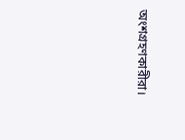অংশগ্রহণকারীরা।